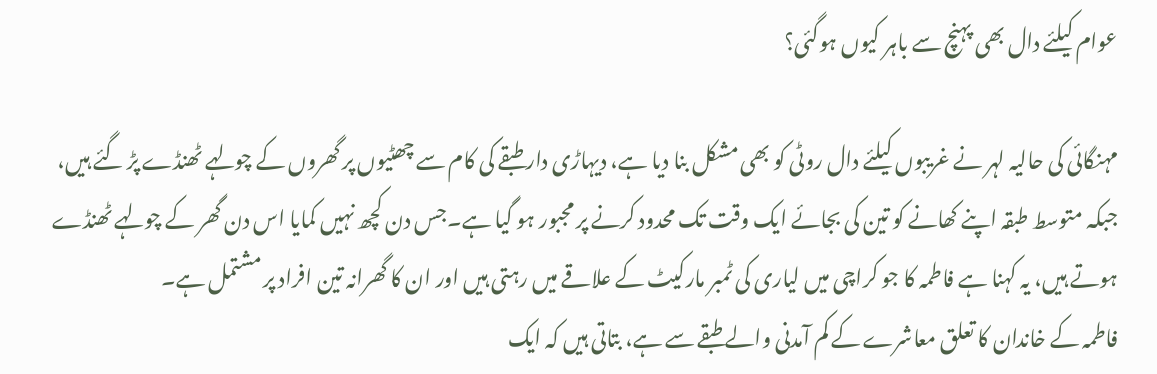عوام کیلئے دال بھی پہنچ سے باہر کیوں ہوگئی؟

مہنگائی کی حالیہ لہر نے غریبوں کیلئے دال روٹی کو بھی مشکل بنا دیا ہے، دیہاڑی دار طبقے کی کام سے چھٹیوں پر گھروں کے چولہے ٹھنڈے پڑ گئے ہیں، جبکہ متوسط طبقہ اپنے کھانے کو تین کی بجائے ایک وقت تک محدود کرنے پر مجبور ہو گیا ہے۔جس دن کچھ نہیں کمایا اس دن گھر کے چولہے ٹھنڈے ہوتے ہیں، یہ کہنا ہے فاطمہ کا جو کراچی میں لیاری کی ٹمبر مارکیٹ کے علاقے میں رہتی ہیں اور ان کا گھرانہ تین افراد پر مشتمل ہے۔
فاطمہ کے خاندان کا تعلق معاشرے کے کم آمدنی والے طبقے سے ہے، بتاتی ہیں کہ ایک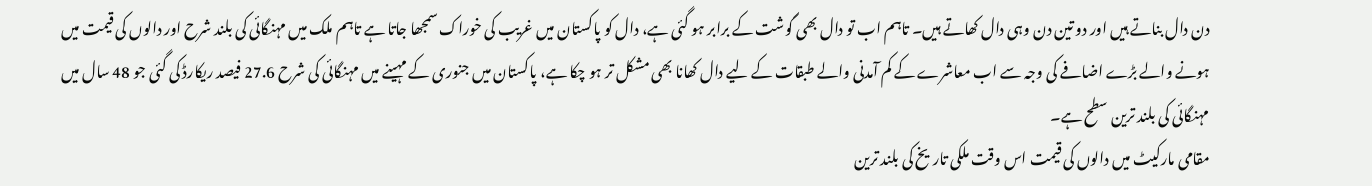دن دال بناتے ہیں اور دو تین دن وہی دال کھاتے ہیں۔ تاہم اب تو دال بھی گوشت کے برابر ہو گئی ہے، دال کو پاکستان میں غریب کی خوراک سمجھا جاتا ہے تاہم ملک میں مہنگائی کی بلند شرح اور دالوں کی قیمت میں ہونے والے بڑے اضافے کی وجہ سے اب معاشرے کے کم آمدنی والے طبقات کے لیے دال کھانا بھی مشکل تر ہو چکا ہے، پاکستان میں جنوری کے مہینے میں مہنگائی کی شرح 27.6 فیصد ریکارڈ کی گئی جو 48 سال میں مہنگائی کی بلند ترین سطح ہے۔
مقامی مارکیٹ میں دالوں کی قیمت اس وقت ملکی تاریخ کی بلند ترین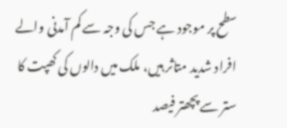سطح پر موجود ہے جس کی وجہ سے کم آمدنی والے افراد شدید متاثر ہیں، ملک میں دالوں کی کھپت کا ستر سے پچھتر فیصد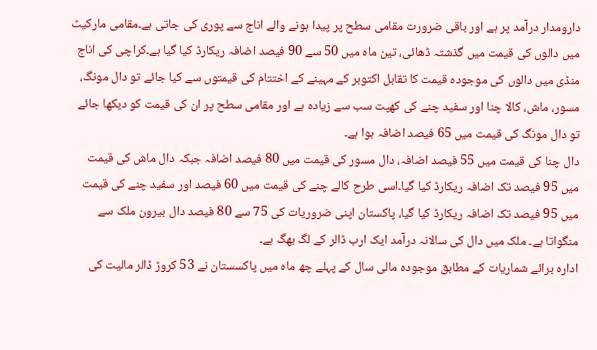دارومدار درآمد پر ہے اور باقی ضرورت مقامی سطح پر پیدا ہونے والے اناج سے پوری کی جاتی ہے۔مقامی مارکیٹ میں دالوں کی قیمت میں گذشتہ ڈھائی، تین ماہ میں 50 سے 90 فیصد اضافہ ریکارڈ کیا گیا ہے۔کراچی کی اناج منڈی میں دالوں کی موجودہ قیمت کا تقابل اکتوبر کے مہینے کے اختتام کی قیمتوں سے کیا جائے تو دال مونگ، مسور، ماش، کالا چنا اور سفید چنے کی کھپت سب سے زیادہ ہے اور مقامی سطح پر ان کی قیمت کو دیکھا جائے تو دال مونگ کی قیمت میں 65 فیصد اضافہ ہوا ہے۔
دال چنا کی قیمت میں 55 فیصد اضافہ، دال مسور کی قیمت میں 80 فیصد اضافہ جبکہ دال ماش کی قیمت میں 95 فیصد تک اضافہ ریکارڈ کیا گیا۔اسی طرح کالے چنے کی قیمت میں 60 فیصد اور سفید چنے کی قیمت میں 95 فیصد تک اضافہ ریکارڈ کیا گیا، پاکستان اپنی ضروریات کی 75 سے 80 فیصد دال بیرون ملک سے منگواتا ہے۔ ملک میں دال کی سالانہ درآمد ایک ارب ڈالر کے لگ بھگ ہے۔
ادارہ برائے شماریات کے مطابق موجودہ مالی سال کے پہلے چھ ماہ میں پاکسستان نے 53 کروڑ ڈالر مالیت کی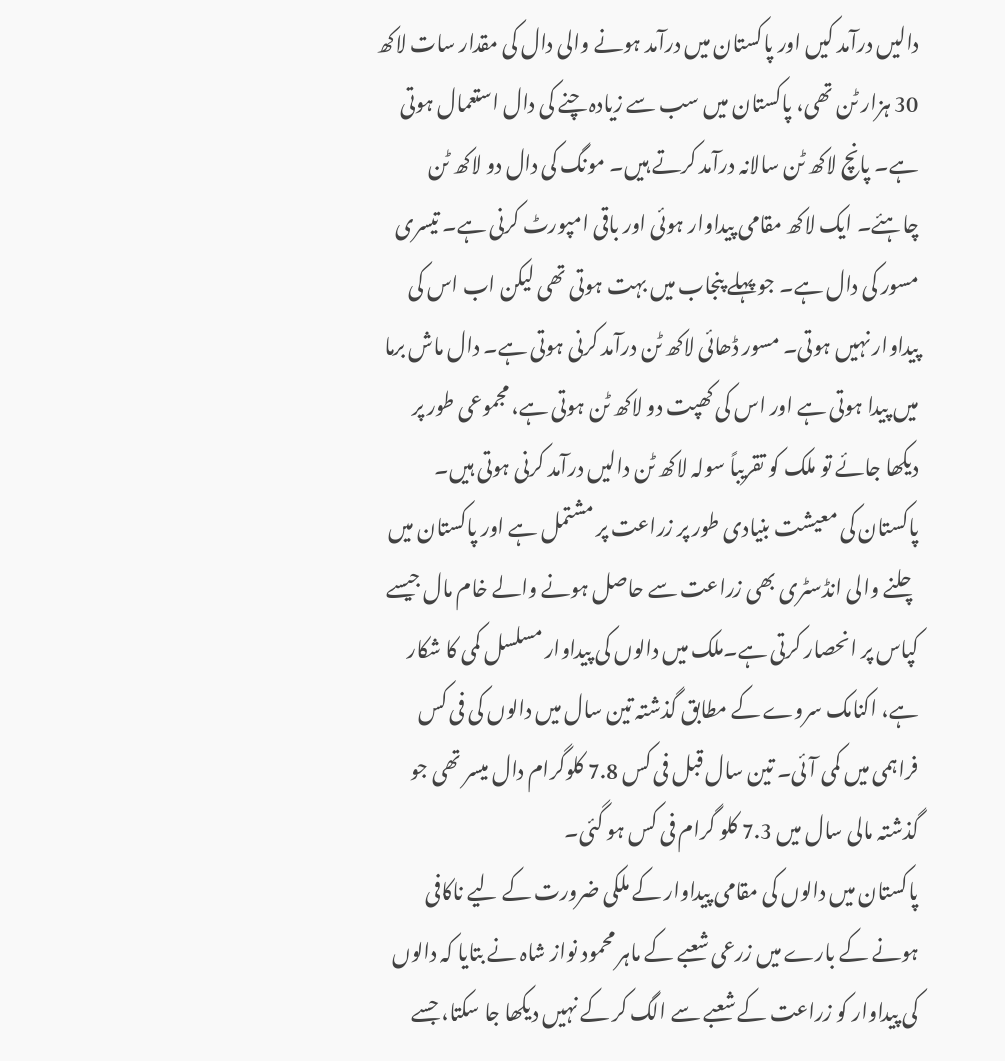دالیں درآمد کیں اور پاکستان میں درآمد ہونے والی دال کی مقدار سات لاکھ 30 ہزار ٹن تھی، پاکستان میں سب سے زیادہ چنے کی دال استعمال ہوتی ہے۔ پانچ لاکھ ٹن سالانہ درآمد کرتے ہیں۔ مونگ کی دال دو لاکھ ٹن چاہئے۔ ایک لاکھ مقامی پیداوار ہوئی اور باقی امپورٹ کرنی ہے۔ تیسری مسور کی دال ہے۔ جو پہلے پنجاب میں بہت ہوتی تھی لیکن اب اس کی پیداوار نہیں ہوتی۔ مسور ڈھائی لاکھ ٹن درآمد کرنی ہوتی ہے۔ دال ماش برما میں پیدا ہوتی ہے اور اس کی کھپت دو لاکھ ٹن ہوتی ہے، مجموعی طور پر دیکھا جائے تو ملک کو تقریباً سولہ لاکھ ٹن دالیں درآمد کرنی ہوتی ہیں۔
پاکستان کی معیشت بنیادی طور پر زراعت پر مشتمل ہے اور پاکستان میں چلنے والی انڈسٹری بھی زراعت سے حاصل ہونے والے خام مال جیسے کپاس پر انحصار کرتی ہے۔ملک میں دالوں کی پیداوار مسلسل کمی کا شکار ہے، اکنامک سروے کے مطابق گذشتہ تین سال میں دالوں کی فی کس فراہمی میں کمی آئی۔ تین سال قبل فی کس 7.8 کلوگرام دال میسر تھی جو گذشتہ مالی سال میں 7.3 کلو گرام فی کس ہو گئی۔
پاکستان میں دالوں کی مقامی پیداوار کے ملکی ضرورت کے لیے ناکافی ہونے کے بارے میں زرعی شعبے کے ماہر محمود نواز شاہ نے بتایا کہ دالوں کی پیداوار کو زراعت کے شعبے سے الگ کر کے نہیں دیکھا جا سکتا، جسے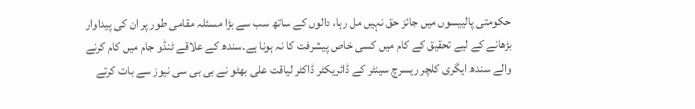حکومتی پالییسوں میں جائز حق نہیں مل رہا، دالوں کے ساتھ سب سے بڑا مسئلہ مقامی طور پر ان کی پیداوار بڑھانے کے لیے تحقیق کے کام میں کسی خاص پیشرفت کا نہ ہونا ہے۔سندھ کے علاقے ٹنڈو جام میں کام کرنے والے سندھ ایگری کلچر ریسرچ سینٹر کے ڈائریکٹر ڈاکٹر لیاقت علی بھٹو نے بی بی سی نیوز سے بات کرتے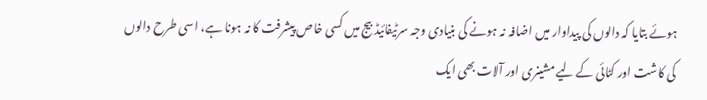ہوئے بتایا کہ دالوں کی پیداوار میں اضافہ نہ ہونے کی بنیادی وجہ سرٹیفائیڈ بیج میں کسی خاص پیشرفت کا نہ ہونا ہے، اسی طرح دالوں کی کاشت اور کٹائی کے لیے مشینری اور آلات بھی ایک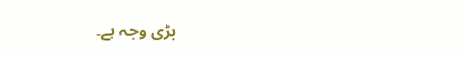بڑی وجہ ہے۔